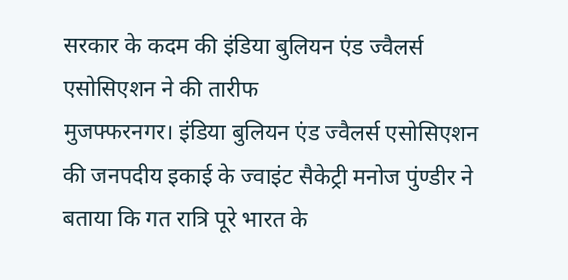सरकार के कदम की इंडिया बुलियन एंड ज्वैलर्स एसोसिएशन ने की तारीफ
मुजफ्फरनगर। इंडिया बुलियन एंड ज्वैलर्स एसोसिएशन की जनपदीय इकाई के ज्वाइंट सैकेट्री मनोज पुंण्डीर ने बताया कि गत रात्रि पूरे भारत के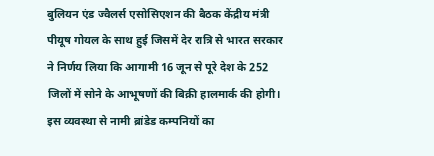बुलियन एंड ज्वैलर्स एसोसिएशन की बैठक केंद्रीय मंत्री पीयूष गोयल के साथ हुई जिसमें देर रात्रि से भारत सरकार ने निर्णय लिया कि आगामी 16 जून से पूरे देश के 252 जिलों में सोने के आभूषणों की बिक्री हालमार्क की होगी।
इस व्यवस्था से नामी ब्रांडेड कम्पनियों का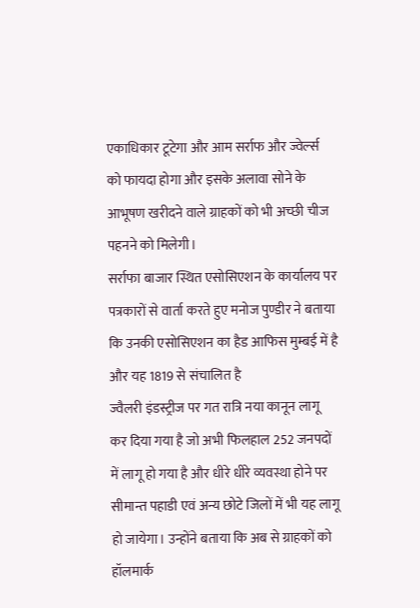एकाधिकार टूटेगा और आम सर्राफ और ज्वेर्ल्स को फायदा होगा और इसके अलावा सोने के आभूषण खरीदने वाले ग्राहकों को भी अच्छी चीज पहनने को मिलेगी।
सर्राफा बाजार स्थित एसोसिएशन के कार्यालय पर पत्रकारों से वार्ता करते हुए मनोज पुण्डीर ने बताया कि उनकी एसोसिएशन का हैड आफिस मुम्बई में है और यह 1819 से संचालित है
ज्वैलरी इंडस्ट्रीज पर गत रात्रि नया कानून लागू कर दिया गया है जो अभी फिलहाल 252 जनपदों में लागू हो गया है और धीरे धीरे व्यवस्था होने पर सीमान्त पहाडी एवं अन्य छोटे जिलों में भी यह लागू हो जायेगा। उन्होंने बताया कि अब से ग्राहकों को हॉलमार्क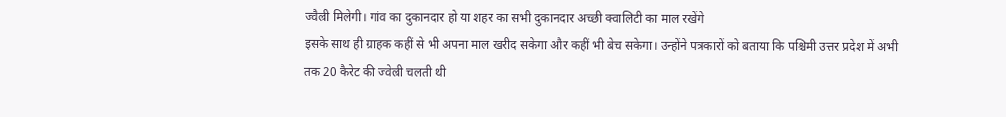ज्वैल्री मिलेगी। गांव का दुकानदार हो या शहर का सभी दुकानदार अच्छी क्वालिटी का माल रखेंगे
इसके साथ ही ग्राहक कहीं से भी अपना माल खरीद सकेगा और कहीं भी बेच सकेगा। उन्होंने पत्रकारों को बताया कि पश्चिमी उत्तर प्रदेश में अभी तक 20 कैरेट की ज्वेल्री चलती थी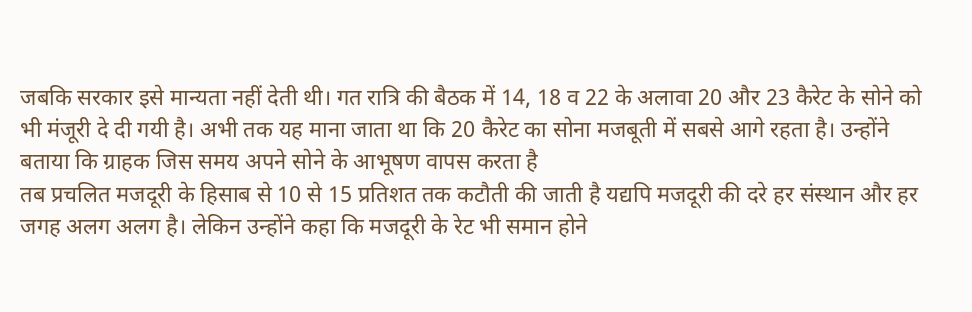जबकि सरकार इसे मान्यता नहीं देती थी। गत रात्रि की बैठक में 14, 18 व 22 के अलावा 20 और 23 कैरेट के सोने को भी मंजूरी दे दी गयी है। अभी तक यह माना जाता था कि 20 कैरेट का सोना मजबूती में सबसे आगे रहता है। उन्होंने बताया कि ग्राहक जिस समय अपने सोने के आभूषण वापस करता है
तब प्रचलित मजदूरी के हिसाब से 10 से 15 प्रतिशत तक कटौती की जाती है यद्यपि मजदूरी की दरे हर संस्थान और हर जगह अलग अलग है। लेकिन उन्होंने कहा कि मजदूरी के रेट भी समान होने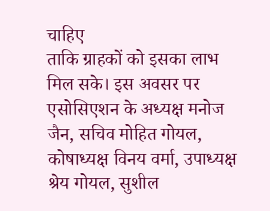चाहिए
ताकि ग्राहकों को इसका लाभ मिल सके। इस अवसर पर एसोसिएशन के अध्यक्ष मनोज जैन, सचिव मोहित गोयल, कोषाध्यक्ष विनय वर्मा, उपाध्यक्ष श्रेय गोयल, सुशील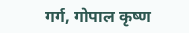गर्ग, गोपाल कृष्ण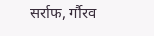सर्राफ, र्गौरव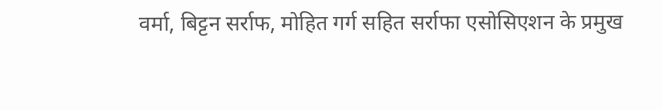वर्मा, बिट्टन सर्राफ, मोहित गर्ग सहित सर्राफा एसोसिएशन के प्रमुख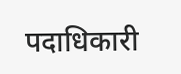पदाधिकारी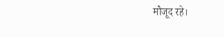मौजूद रहे।